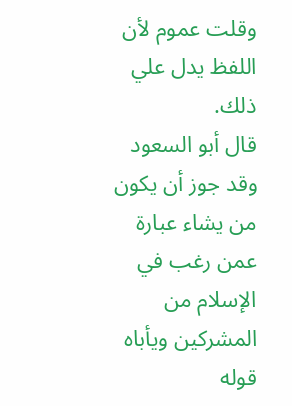وقلت عموم لأن اللفظ يدل علي ذلك.
قال أبو السعود
وقد جوز أن يكون من يشاء عبارة عمن رغب في الإسلام من المشركين ويأباه قوله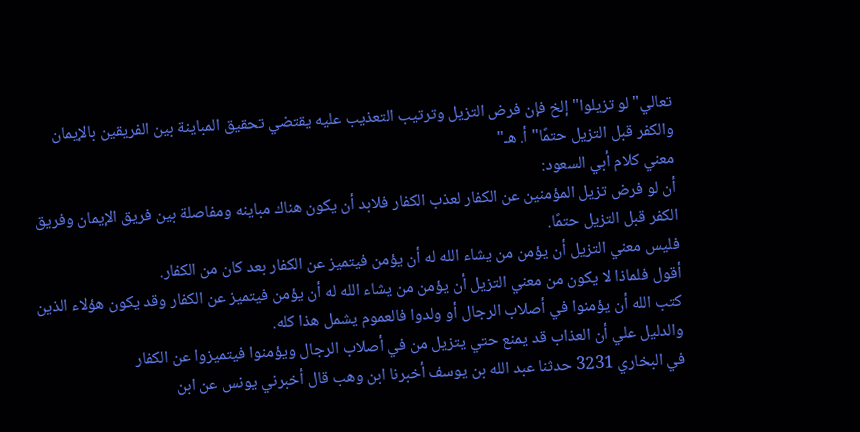تعالي"لو تزيلوا"إلخ فإن فرض التزيل وترتيب التعذيب عليه يقتضي تحقيق المباينة بين الفريقين بالإيمان والكفر قبل التزيل حتمًا"أ. هـ"
معني كلام أبي السعود:
أن لو فرض تزيل المؤمنين عن الكفار لعذب الكفار فلابد أن يكون هناك مباينه ومفاصلة بين فريق الإيمان وفريق الكفر قبل التزيل حتمًا.
فليس معني التزيل أن يؤمن من يشاء الله له أن يؤمن فيتميز عن الكفار بعد كان من الكفار.
أقول فلماذا لا يكون من معني التزيل أن يؤمن من يشاء الله له أن يؤمن فيتميز عن الكفار وقد يكون هؤلاء الذين كتب الله أن يؤمنوا في أصلاب الرجال أو ولدوا فالعموم يشمل هذا كله.
والدليل علي أن العذاب قد يمنع حتي يتزيل من في أصلاب الرجال ويؤمنوا فيتميزوا عن الكفار
في البخاري 3231 حدثنا عبد الله بن يوسف أخبرنا ابن وهب قال أخبرني يونس عن ابن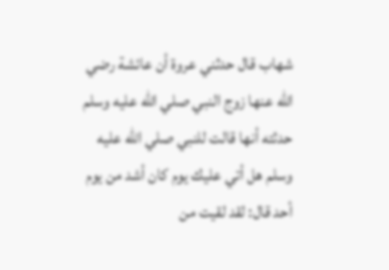شهاب قال حدثني عروة أن عائشة رضي الله عنها زوج النبي صلي الله عليه وسلم حدثته أنها قالت للنبي صلي الله عليه وسلم هل أتي عليك يوم كان أشد من يوم أحد قال: لقد لقيت من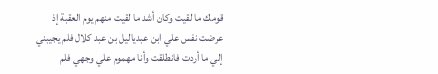قومك ما لقيت وكان أشد ما لقيت منهم يوم العقبة إذ عرضت نفس علي ابن عبدياليل بن عبد كلال فلم يجيبني إلي ما أردت فانطلقت وأنا مهموم علي وجهي فلم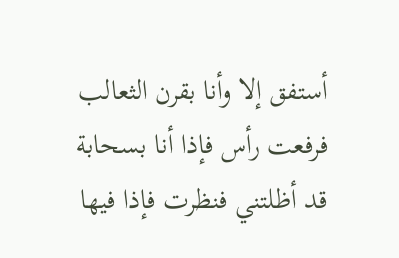أستفق إلا وأنا بقرن الثعالب فرفعت رأس فإذا أنا بسحابة قد أظلتني فنظرت فإذا فيها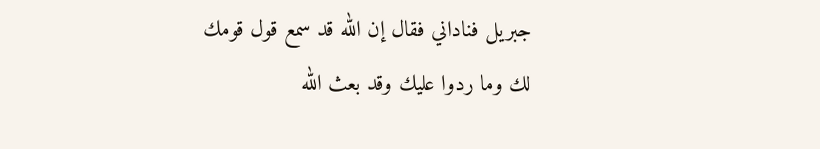جبريل فناداني فقال إن الله قد سمع قول قومك لك وما ردوا عليك وقد بعث الله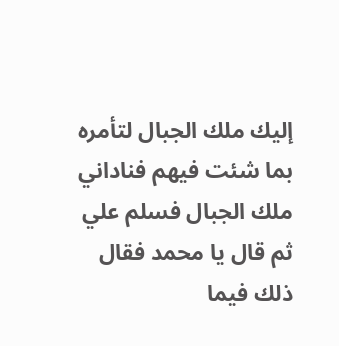إليك ملك الجبال لتأمره بما شئت فيهم فناداني ملك الجبال فسلم علي ثم قال يا محمد فقال ذلك فيما